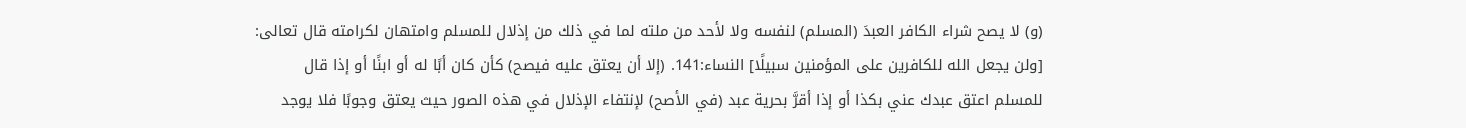(و) لا يصح شراء الكافر العبدَ (المسلم) لنفسه ولا لأحد من ملته لما في ذلك من إذلال للمسلم وامتهان لكرامته قال تعالى: [ولن يجعل الله للكافرين على المؤمنين سبيلًا] النساء:141. (إلا أن يعتق عليه فيصح) كأن كان أبًا له أو ابنًا أو إذا قال للمسلم اعتق عبدك عني بكذا أو إذا أقرَّ بحرية عبد (في الأصح) لإنتفاء الإذلال في هذه الصور حيث يعتق وجوبًا فلا يوجد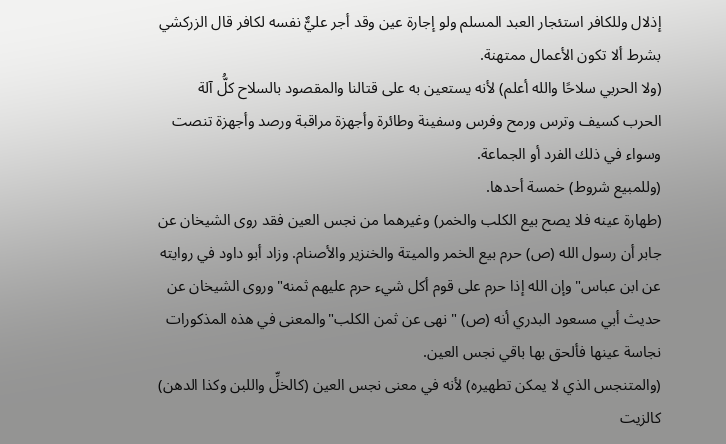إذلال وللكافر استئجار العبد المسلم ولو إجارة عين وقد أجر عليٌّ نفسه لكافر قال الزركشي بشرط ألا تكون الأعمال ممتهنة.
(ولا الحربي سلاحًا والله أعلم) لأنه يستعين به على قتالنا والمقصود بالسلاح كلُّ آلة الحرب كسيف وترس ورمح وفرس وسفينة وطائرة وأجهزة مراقبة ورصد وأجهزة تنصت وسواء في ذلك الفرد أو الجماعة.
(وللمبيع شروط) خمسة أحدها.
(طهارة عينه فلا يصح بيع الكلب والخمر) وغيرهما من نجس العين فقد روى الشيخان عن جابر أن رسول الله (ص) حرم بيع الخمر والميتة والخنزير والأصنام. وزاد أبو داود في روايته عن ابن عباس"وإن الله إذا حرم على قوم أكل شيء حرم عليهم ثمنه"وروى الشيخان عن حديث أبي مسعود البدري أنه (ص) "نهى عن ثمن الكلب"والمعنى في هذه المذكورات نجاسة عينها فألحق بها باقي نجس العين.
(والمتنجس الذي لا يمكن تطهيره) لأنه في معنى نجس العين (كالخلِّ واللبن وكذا الدهن) كالزيت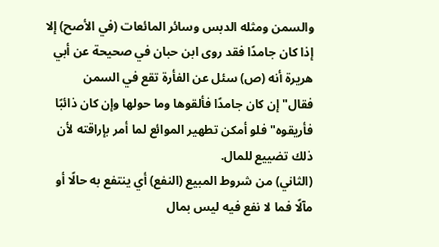والسمن ومثله الدبس وسائر المائعات (في الأصح) إلا إذا كان جامدًا فقد روى ابن حبان في صحيحة عن أبي هريرة أنه (ص) سئل عن الفأرة تقع في السمن فقال"إن كان جامدًا فألقوها وما حولها وإن كان ذائبًا فأريقوه"فلو أمكن تطهير الموائع لما أمر بإراقته لأن ذلك تضييع للمال.
(الثاني) من شروط المبيع (النفع) أي ينتفع به حالًا أو مآلًا فما لا نفع فيه ليس بمال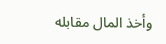وأخذ المال مقابله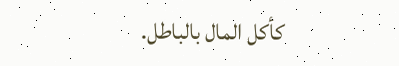كأكل المال بالباطل.